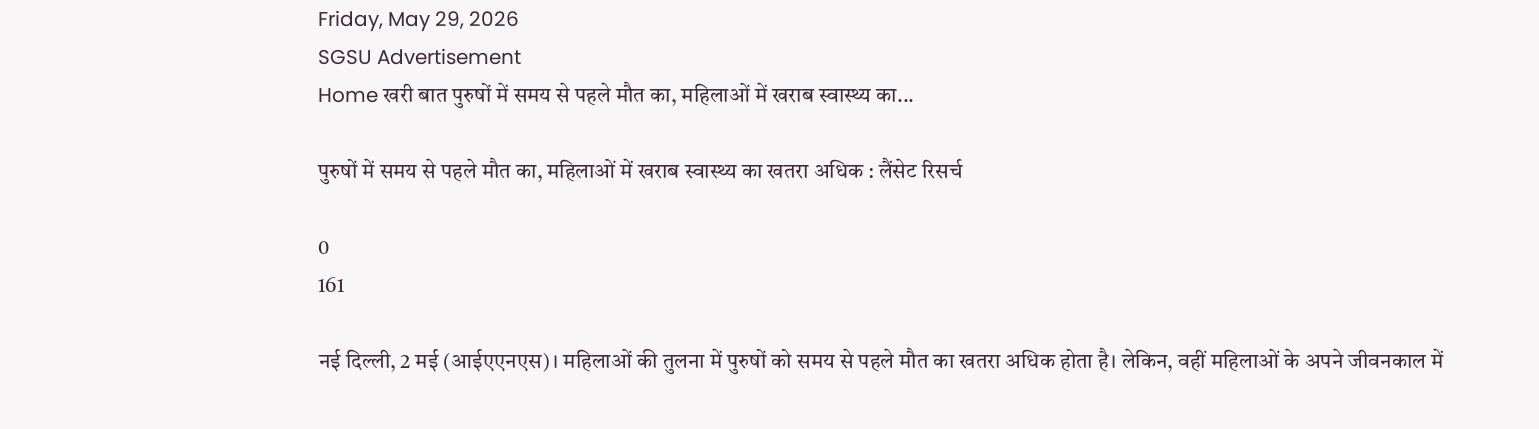Friday, May 29, 2026
SGSU Advertisement
Home खरी बात पुरुषों में समय से पहले मौत का, महिलाओं में खराब स्वास्थ्य का...

पुरुषों में समय से पहले मौत का, महिलाओं में खराब स्वास्थ्य का खतरा अधिक : लैंसेट रिसर्च

0
161

नई दिल्ली, 2 मई (आईएएनएस)। महिलाओं की तुलना में पुरुषों को समय से पहले मौत का खतरा अधिक होता है। लेकिन, वहीं महिलाओं के अपने जीवनकाल में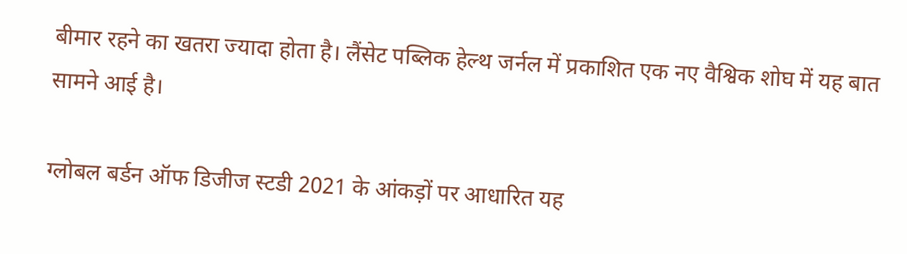बीमार रहने का खतरा ज्यादा होता है। लैंसेट पब्लिक हेल्थ जर्नल में प्रकाशित एक नए वैश्विक शोघ में यह बात सामने आई है।

ग्लोबल बर्डन ऑफ डिजीज स्टडी 2021 के आंकड़ों पर आधारित यह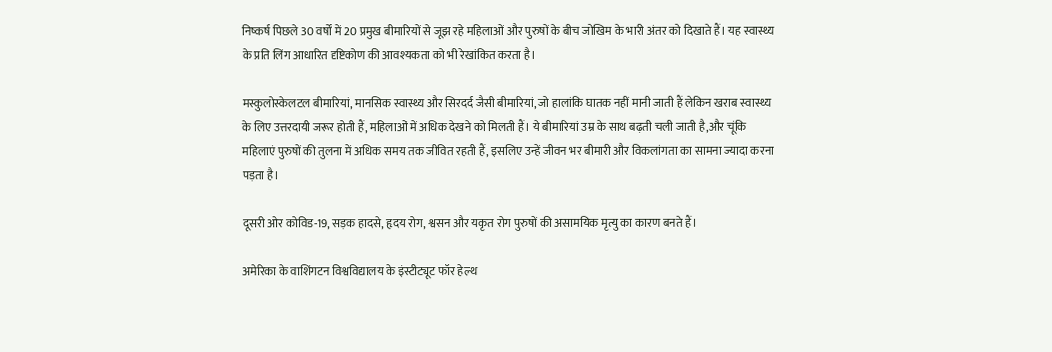निष्कर्ष पिछले 30 वर्षों में 20 प्रमुख बीमारियों से जूझ रहे महिलाओं और पुरुषों के बीच जोखिम के भारी अंतर को दिखाते हैं। यह स्वास्थ्य के प्रति लिंग आधारित दृष्टिकोण की आवश्यकता को भी रेखांकित करता है।

मस्कुलोस्केलटल बीमारियां, मानसिक स्वास्थ्य और सिरदर्द जैसी बीमारियां, जो हालांकि घातक नहीं मानी जाती हैं लेकिन खराब स्वास्थ्य के लिए उत्तरदायी जरूर होती हैं, महिलाओं में अधिक देखने को मिलती हैं। ये बीमारियां उम्र के साथ बढ़ती चली जाती है,और चूंकि महिलाएं पुरुषों की तुलना में अधिक समय तक जीवित रहती हैं, इसलिए उन्हें जीवन भर बीमारी और विकलांगता का सामना ज्यादा करना पड़ता है।

दूसरी ओर कोविड-19, सड़क हादसे, हृदय रोग, श्वसन और यकृत रोग पुरुषों की असामयिक मृत्यु का कारण बनते हैं।

अमेरिका के वाशिंगटन विश्वविद्यालय के इंस्टीट्यूट फॉर हेल्थ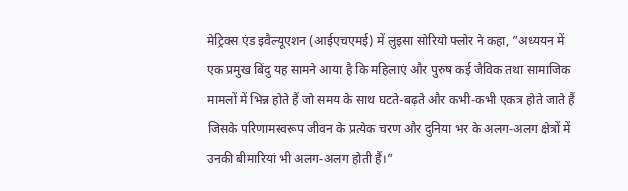मेट्रिक्स एंड इवैल्यूएशन (आईएचएमई) में लुइसा सोरियो फ्लोर ने कहा, ”अध्ययन में एक प्रमुख बिंदु यह सामने आया है कि महिलाएं और पुरुष कई जैविक तथा सामाजिक मामलों में भिन्न होते हैं जो समय के साथ घटते-बढ़ते और कभी-कभी एकत्र होते जाते हैं जिसके परिणामस्वरूप जीवन के प्रत्येक चरण और दुनिया भर के अलग-अलग क्षेत्रों में उनकी बीमारियां भी अलग-अलग होती हैं।”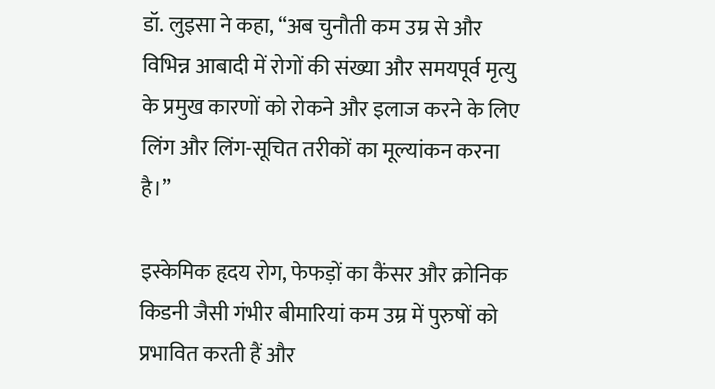डॉ. लुइसा ने कहा, “अब चुनौती कम उम्र से और विभिन्न आबादी में रोगों की संख्‍या और समयपूर्व मृत्यु के प्रमुख कारणों को रोकने और इलाज करने के लिए लिंग और लिंग-सूचित तरीकों का मूल्यांकन करना है।”

इस्केमिक हृदय रोग, फेफड़ों का कैंसर और क्रोनिक किडनी जैसी गंभीर बीमारियां कम उम्र में पुरुषों को प्रभावित करती हैं और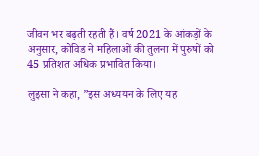जीवन भर बढ़ती रहती हैं। वर्ष 2021 के आंकड़ों के अनुसार, कोविड ने महिलाओं की तुलना में पुरुषों को 45 प्रतिशत अधिक प्रभावित किया।

लुइसा ने कहा, ”इस अध्ययन के लिए यह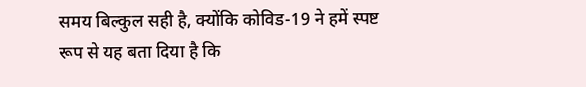समय बिल्‍कुल सही है, क्योंकि कोविड-19 ने हमें स्पष्ट रूप से यह बता दिया है कि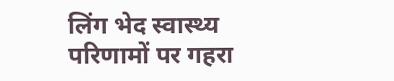लिंग भेद स्वास्थ्य परिणामों पर गहरा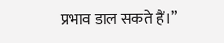प्रभाव डाल सकते हैं।”